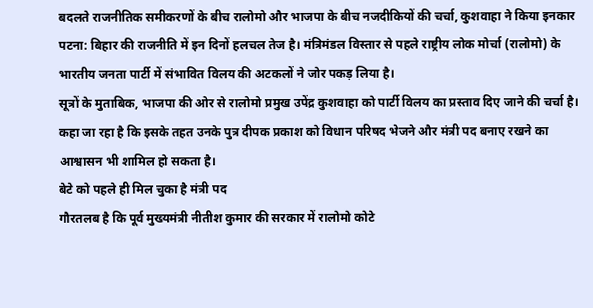बदलते राजनीतिक समीकरणों के बीच रालोमो और भाजपा के बीच नजदीकियों की चर्चा, कुशवाहा ने किया इनकार
पटना: बिहार की राजनीति में इन दिनों हलचल तेज है। मंत्रिमंडल विस्तार से पहले राष्ट्रीय लोक मोर्चा (रालोमो) के भारतीय जनता पार्टी में संभावित विलय की अटकलों ने जोर पकड़ लिया है।
सूत्रों के मुताबिक, भाजपा की ओर से रालोमो प्रमुख उपेंद्र कुशवाहा को पार्टी विलय का प्रस्ताव दिए जाने की चर्चा है। कहा जा रहा है कि इसके तहत उनके पुत्र दीपक प्रकाश को विधान परिषद भेजने और मंत्री पद बनाए रखने का आश्वासन भी शामिल हो सकता है।
बेटे को पहले ही मिल चुका है मंत्री पद
गौरतलब है कि पूर्व मुख्यमंत्री नीतीश कुमार की सरकार में रालोमो कोटे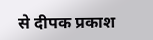से दीपक प्रकाश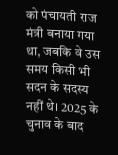को पंचायती राज मंत्री बनाया गया था, जबकि वे उस समय किसी भी सदन के सदस्य नहीं थे। 2025 के चुनाव के बाद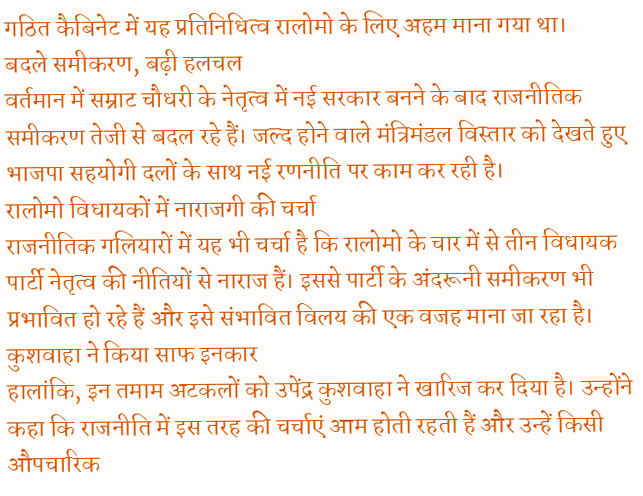गठित कैबिनेट में यह प्रतिनिधित्व रालोमो के लिए अहम माना गया था।
बदले समीकरण, बढ़ी हलचल
वर्तमान में सम्राट चौधरी के नेतृत्व में नई सरकार बनने के बाद राजनीतिक समीकरण तेजी से बदल रहे हैं। जल्द होने वाले मंत्रिमंडल विस्तार को देखते हुए भाजपा सहयोगी दलों के साथ नई रणनीति पर काम कर रही है।
रालोमो विधायकों में नाराजगी की चर्चा
राजनीतिक गलियारों में यह भी चर्चा है कि रालोमो के चार में से तीन विधायक पार्टी नेतृत्व की नीतियों से नाराज हैं। इससे पार्टी के अंदरूनी समीकरण भी प्रभावित हो रहे हैं और इसे संभावित विलय की एक वजह माना जा रहा है।
कुशवाहा ने किया साफ इनकार
हालांकि, इन तमाम अटकलों को उपेंद्र कुशवाहा ने खारिज कर दिया है। उन्होंने कहा कि राजनीति में इस तरह की चर्चाएं आम होती रहती हैं और उन्हें किसी औपचारिक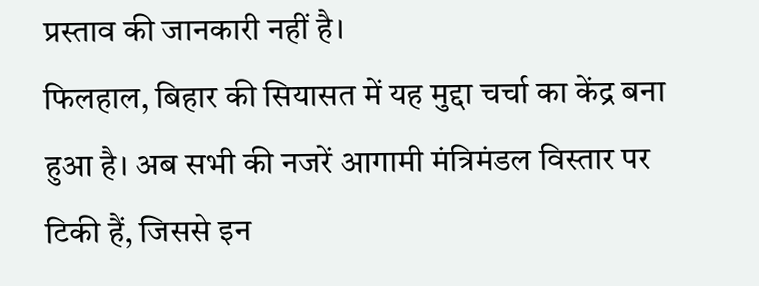प्रस्ताव की जानकारी नहीं है।
फिलहाल, बिहार की सियासत में यह मुद्दा चर्चा का केंद्र बना हुआ है। अब सभी की नजरें आगामी मंत्रिमंडल विस्तार पर टिकी हैं, जिससे इन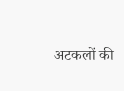अटकलों की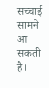सच्चाई सामने आ सकती है।